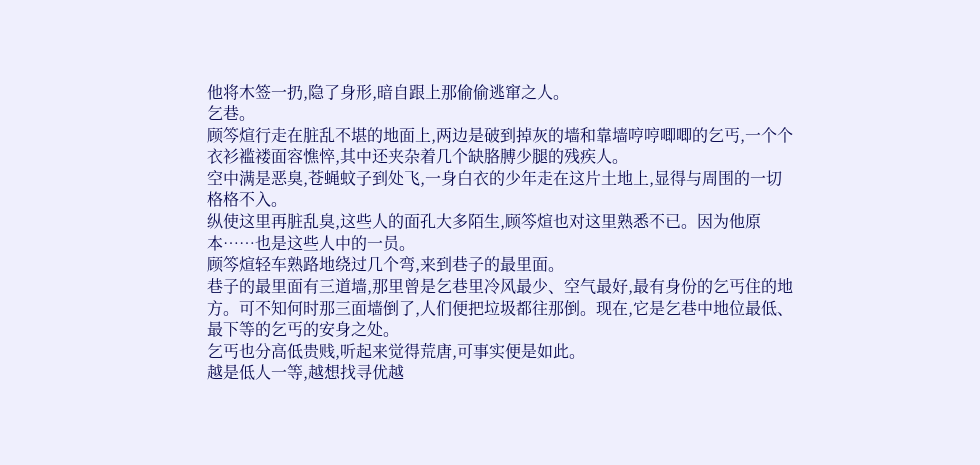他将木签一扔,隐了身形,暗自跟上那偷偷逃窜之人。
乞巷。
顾笒煊行走在脏乱不堪的地面上,两边是破到掉灰的墙和靠墙哼哼唧唧的乞丐,一个个衣衫褴褛面容憔悴,其中还夹杂着几个缺胳膊少腿的残疾人。
空中满是恶臭,苍蝇蚊子到处飞,一身白衣的少年走在这片土地上,显得与周围的一切格格不入。
纵使这里再脏乱臭,这些人的面孔大多陌生,顾笒煊也对这里熟悉不已。因为他原本……也是这些人中的一员。
顾笒煊轻车熟路地绕过几个弯,来到巷子的最里面。
巷子的最里面有三道墙,那里曾是乞巷里冷风最少、空气最好,最有身份的乞丐住的地方。可不知何时那三面墙倒了,人们便把垃圾都往那倒。现在,它是乞巷中地位最低、最下等的乞丐的安身之处。
乞丐也分高低贵贱,听起来觉得荒唐,可事实便是如此。
越是低人一等,越想找寻优越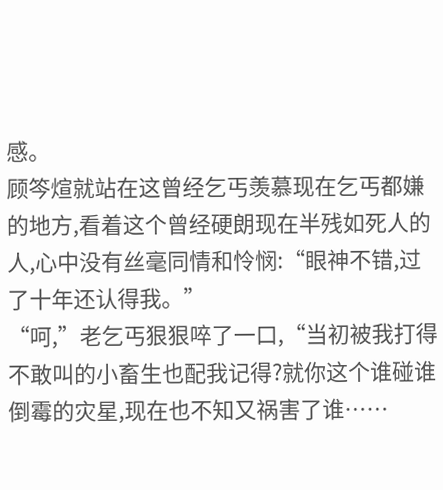感。
顾笒煊就站在这曾经乞丐羡慕现在乞丐都嫌的地方,看着这个曾经硬朗现在半残如死人的人,心中没有丝毫同情和怜悯:“眼神不错,过了十年还认得我。”
“呵,”老乞丐狠狠啐了一口,“当初被我打得不敢叫的小畜生也配我记得?就你这个谁碰谁倒霉的灾星,现在也不知又祸害了谁……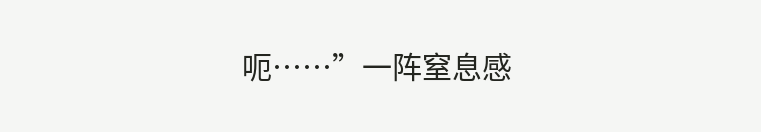呃……”一阵窒息感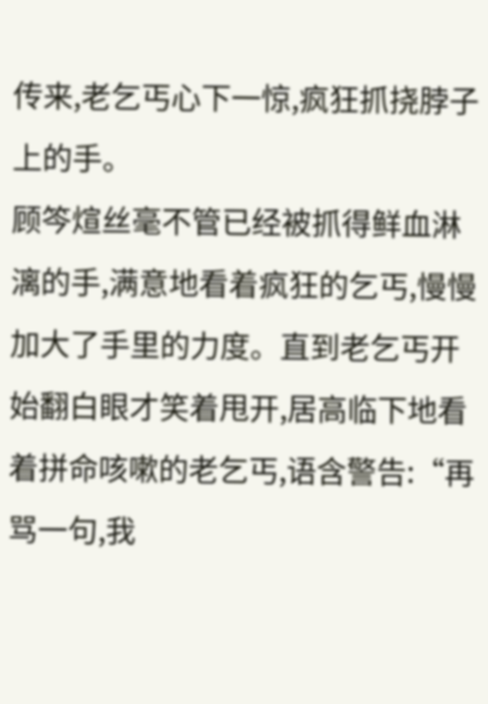传来,老乞丐心下一惊,疯狂抓挠脖子上的手。
顾笒煊丝毫不管已经被抓得鲜血淋漓的手,满意地看着疯狂的乞丐,慢慢加大了手里的力度。直到老乞丐开始翻白眼才笑着甩开,居高临下地看着拼命咳嗽的老乞丐,语含警告:“再骂一句,我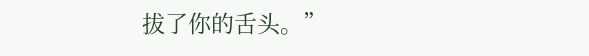拔了你的舌头。”